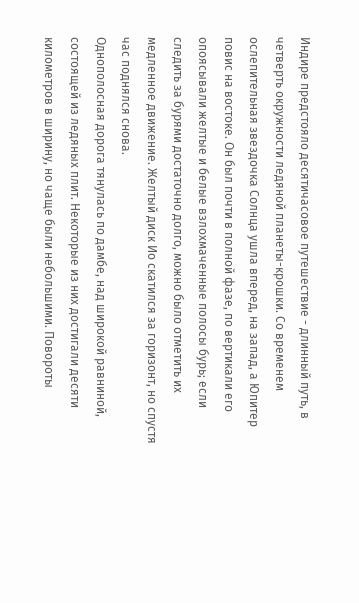Индире предстояло десятичасовое путешествие - длинный путь, в четверть окружности ледяной планеты-крошки. Со временем ослепительная звездочка Солнца ушла вперед, на запад, а Юпитер повис на востоке. Он был почти в полной фазе, по вертикали его опоясывали желтые и белые взлохмаченные полосы бурь; если следить за бурями достаточно долго, можно было отметить их медленное движение. Желтый диск Ио скатился за горизонт, но спустя час поднялся снова.
Однополосная дорога тянулась по дамбе, над широкой равниной, состоящей из ледяных плит. Некоторые из них достигали десяти километров в ширину, но чаще были небольшими. Повороты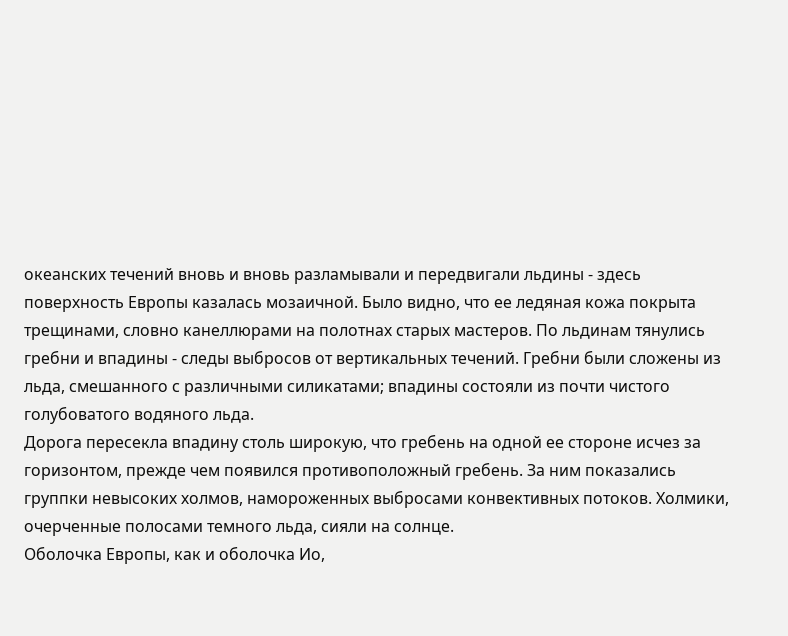океанских течений вновь и вновь разламывали и передвигали льдины - здесь поверхность Европы казалась мозаичной. Было видно, что ее ледяная кожа покрыта трещинами, словно канеллюрами на полотнах старых мастеров. По льдинам тянулись гребни и впадины - следы выбросов от вертикальных течений. Гребни были сложены из льда, смешанного с различными силикатами; впадины состояли из почти чистого голубоватого водяного льда.
Дорога пересекла впадину столь широкую, что гребень на одной ее стороне исчез за горизонтом, прежде чем появился противоположный гребень. За ним показались группки невысоких холмов, намороженных выбросами конвективных потоков. Холмики, очерченные полосами темного льда, сияли на солнце.
Оболочка Европы, как и оболочка Ио,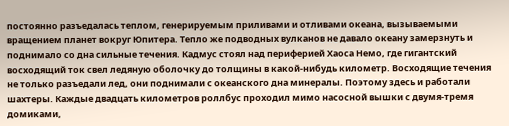постоянно разъедалась теплом, генерируемым приливами и отливами океана, вызываемыми вращением планет вокруг Юпитера. Тепло же подводных вулканов не давало океану замерзнуть и поднимало со дна сильные течения. Кадмус стоял над периферией Хаоса Немо, где гигантский восходящий ток свел ледяную оболочку до толщины в какой-нибудь километр. Восходящие течения не только разъедали лед, они поднимали с океанского дна минералы. Поэтому здесь и работали шахтеры. Каждые двадцать километров роллбус проходил мимо насосной вышки с двумя-тремя домиками,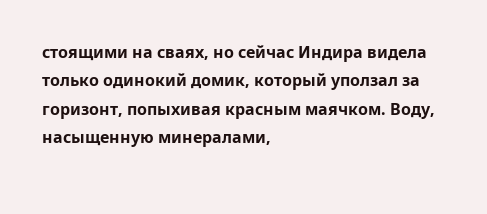стоящими на сваях, но сейчас Индира видела только одинокий домик, который уползал за горизонт, попыхивая красным маячком. Воду, насыщенную минералами,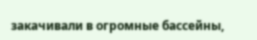закачивали в огромные бассейны,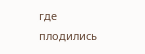где плодились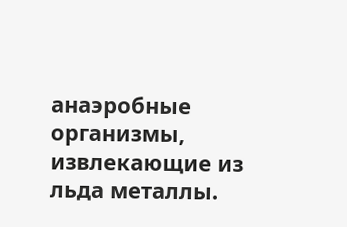анаэробные организмы, извлекающие из льда металлы.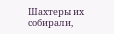Шахтеры их собирали,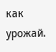как урожай.